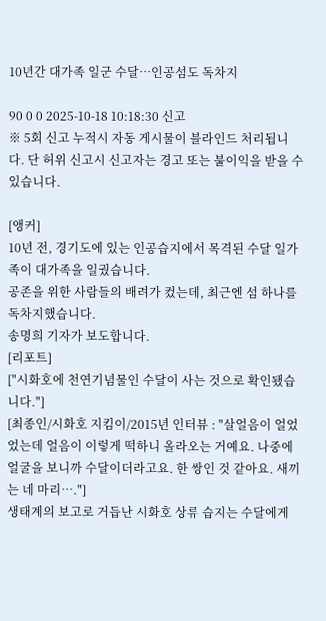10년간 대가족 일군 수달…인공섬도 독차지

90 0 0 2025-10-18 10:18:30 신고
※ 5회 신고 누적시 자동 게시물이 블라인드 처리됩니다. 단 허위 신고시 신고자는 경고 또는 불이익을 받을 수 있습니다.

[앵커]
10년 전, 경기도에 있는 인공습지에서 목격된 수달 일가족이 대가족을 일궜습니다.
공존을 위한 사람들의 배려가 컸는데, 최근엔 섬 하나를 독차지했습니다.
송명희 기자가 보도합니다.
[리포트]
["시화호에 천연기념물인 수달이 사는 것으로 확인됐습니다."]
[최종인/시화호 지킴이/2015년 인터뷰 : "살얼음이 얼었었는데 얼음이 이렇게 떡하니 올라오는 거예요. 나중에 얼굴을 보니까 수달이더라고요. 한 쌍인 것 같아요. 새끼는 네 마리…."]
생태계의 보고로 거듭난 시화호 상류 습지는 수달에게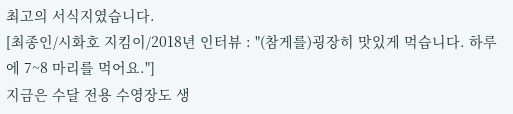최고의 서식지였습니다.
[최종인/시화호 지킴이/2018년 인터뷰 : "(참게를)굉장히 맛있게 먹습니다. 하루에 7~8 마리를 먹어요."]
지금은 수달 전용 수영장도 생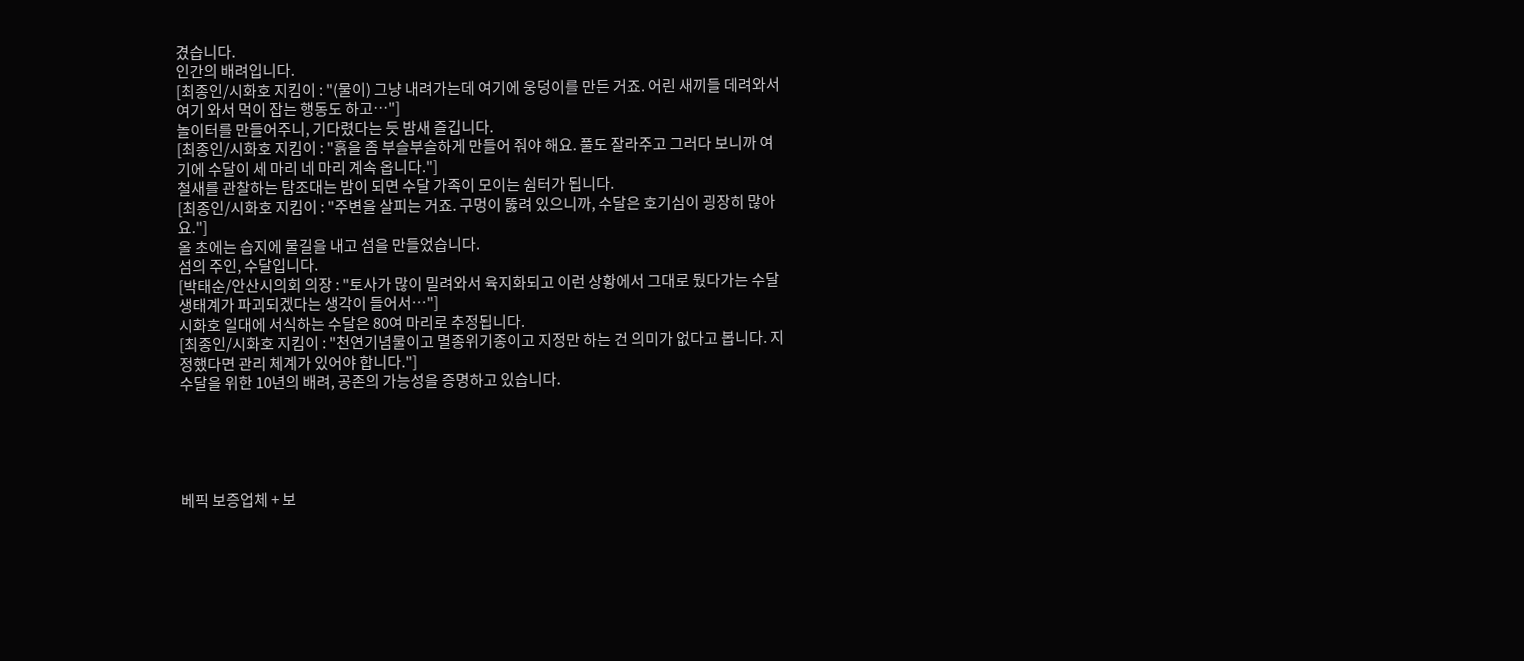겼습니다.
인간의 배려입니다.
[최종인/시화호 지킴이 : "(물이) 그냥 내려가는데 여기에 웅덩이를 만든 거죠. 어린 새끼들 데려와서 여기 와서 먹이 잡는 행동도 하고…"]
놀이터를 만들어주니, 기다렸다는 듯 밤새 즐깁니다.
[최종인/시화호 지킴이 : "흙을 좀 부슬부슬하게 만들어 줘야 해요. 풀도 잘라주고 그러다 보니까 여기에 수달이 세 마리 네 마리 계속 옵니다."]
철새를 관찰하는 탐조대는 밤이 되면 수달 가족이 모이는 쉼터가 됩니다.
[최종인/시화호 지킴이 : "주변을 살피는 거죠. 구멍이 뚫려 있으니까, 수달은 호기심이 굉장히 많아요."]
올 초에는 습지에 물길을 내고 섬을 만들었습니다.
섬의 주인, 수달입니다.
[박태순/안산시의회 의장 : "토사가 많이 밀려와서 육지화되고 이런 상황에서 그대로 뒀다가는 수달 생태계가 파괴되겠다는 생각이 들어서…"]
시화호 일대에 서식하는 수달은 80여 마리로 추정됩니다.
[최종인/시화호 지킴이 : "천연기념물이고 멸종위기종이고 지정만 하는 건 의미가 없다고 봅니다. 지정했다면 관리 체계가 있어야 합니다."]
수달을 위한 10년의 배려, 공존의 가능성을 증명하고 있습니다.





베픽 보증업체 + 보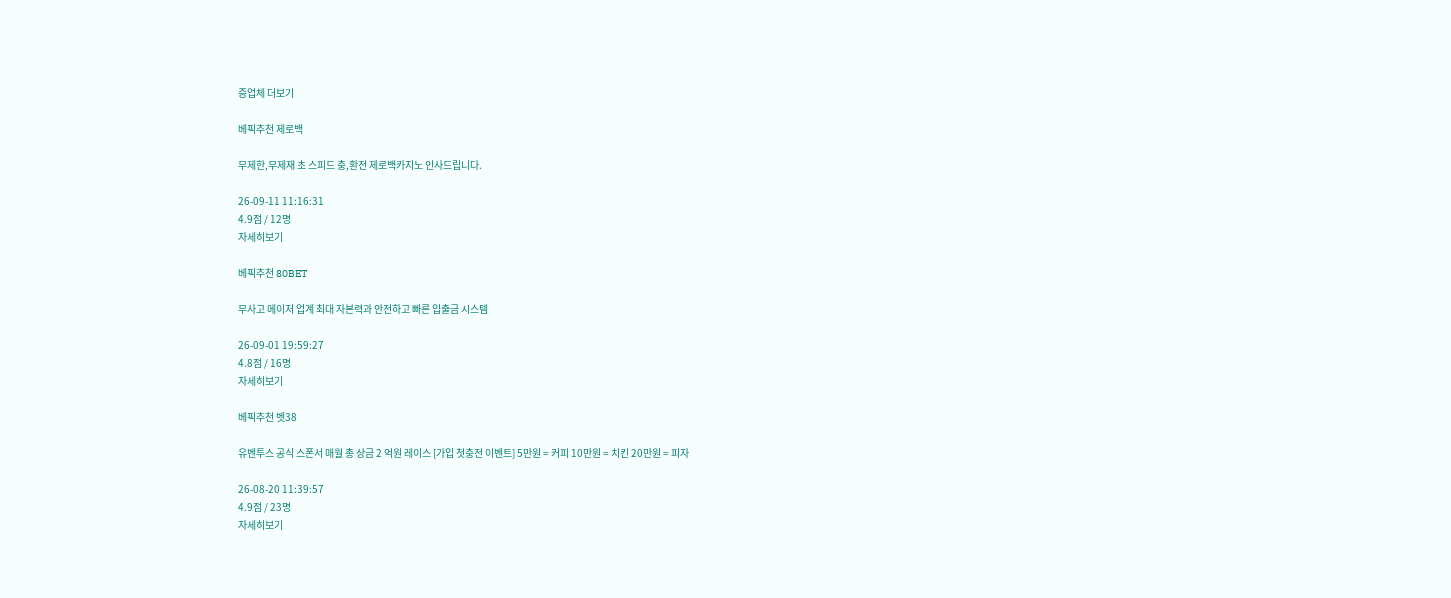증업체 더보기

베픽추천 제로백

무제한,무제재 초 스피드 충,환전 제로백카지노 인사드립니다.

26-09-11 11:16:31
4.9점 / 12명
자세히보기

베픽추천 80BET

무사고 메이저 업계 최대 자본력과 안전하고 빠른 입출금 시스템

26-09-01 19:59:27
4.8점 / 16명
자세히보기

베픽추천 벳38

유벤투스 공식 스폰서 매월 총 상금 2 억원 레이스 [가입 첫충전 이벤트] 5만원 = 커피 10만원 = 치킨 20만원 = 피자

26-08-20 11:39:57
4.9점 / 23명
자세히보기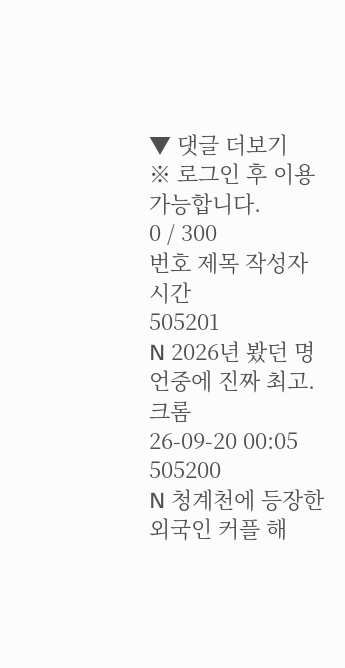▼ 댓글 더보기
※ 로그인 후 이용가능합니다.
0 / 300
번호 제목 작성자 시간
505201
N 2026년 봤던 명언중에 진짜 최고. 크롬
26-09-20 00:05
505200
N 청계천에 등장한 외국인 커플 해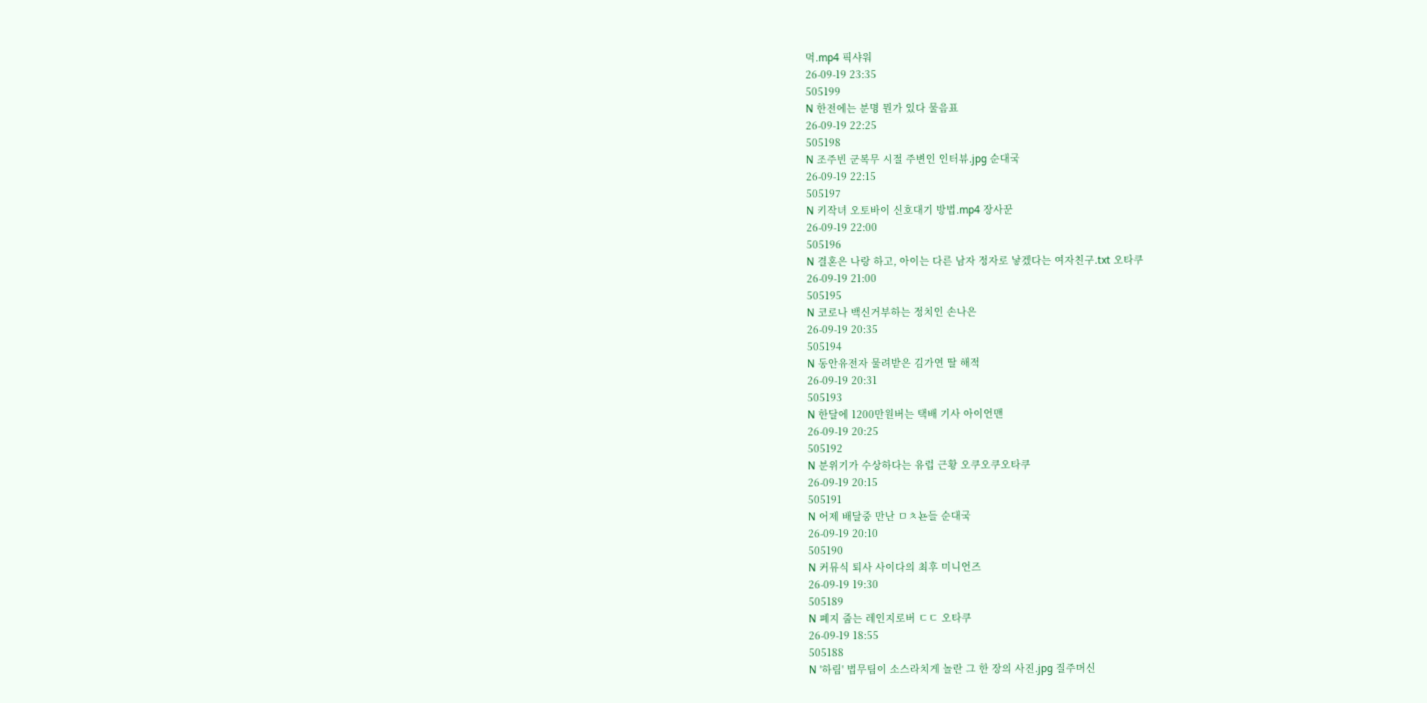먹.mp4 픽샤워
26-09-19 23:35
505199
N 한전에는 분명 뭔가 있다 물음표
26-09-19 22:25
505198
N 조주빈 군복무 시절 주변인 인터뷰.jpg 순대국
26-09-19 22:15
505197
N 키작녀 오토바이 신호대기 방법.mp4 장사꾼
26-09-19 22:00
505196
N 결혼은 나랑 하고, 아이는 다른 남자 정자로 낳겠다는 여자친구.txt 오타쿠
26-09-19 21:00
505195
N 코로나 백신거부하는 정치인 손나은
26-09-19 20:35
505194
N 동안유전자 물려받은 김가연 딸 해적
26-09-19 20:31
505193
N 한달에 1200만원버는 택배 기사 아이언맨
26-09-19 20:25
505192
N 분위기가 수상하다는 유럽 근황 오쿠오쿠오타쿠
26-09-19 20:15
505191
N 어제 배달중 만난 ㅁㅊ뇬들 순대국
26-09-19 20:10
505190
N 커뮤식 퇴사 사이다의 최후 미니언즈
26-09-19 19:30
505189
N 폐지 줍는 레인지로버 ㄷㄷ 오타쿠
26-09-19 18:55
505188
N '하림' 법무팀이 소스라치게 놀란 그 한 장의 사진.jpg 질주머신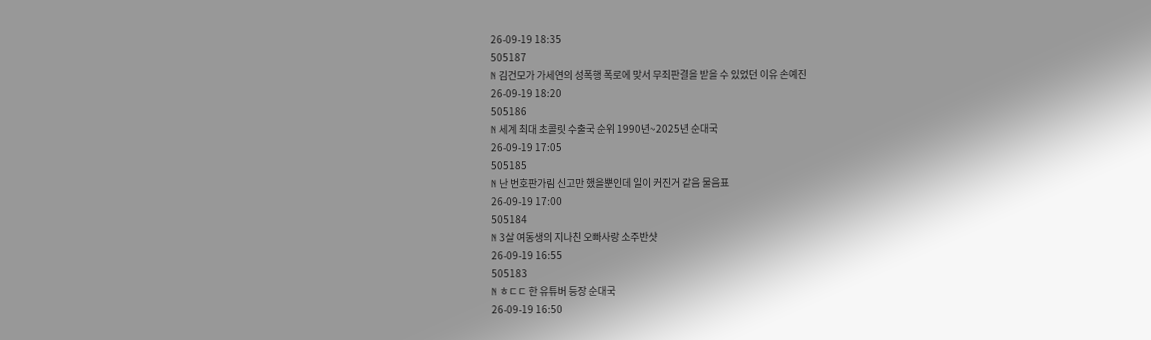26-09-19 18:35
505187
N 김건모가 가세연의 성폭행 폭로에 맞서 무죄판결을 받을 수 있었던 이유 손예진
26-09-19 18:20
505186
N 세계 최대 초콜릿 수출국 순위 1990년~2025년 순대국
26-09-19 17:05
505185
N 난 번호판가림 신고만 했을뿐인데 일이 커진거 같음 물음표
26-09-19 17:00
505184
N 3살 여동생의 지나친 오빠사랑 소주반샷
26-09-19 16:55
505183
N ㅎㄷㄷ 한 유튜버 등장 순대국
26-09-19 16:50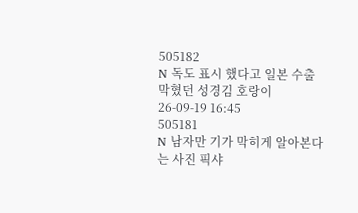505182
N 독도 표시 했다고 일본 수출 막혔던 성경김 호랑이
26-09-19 16:45
505181
N 남자만 기가 막히게 알아본다는 사진 픽샤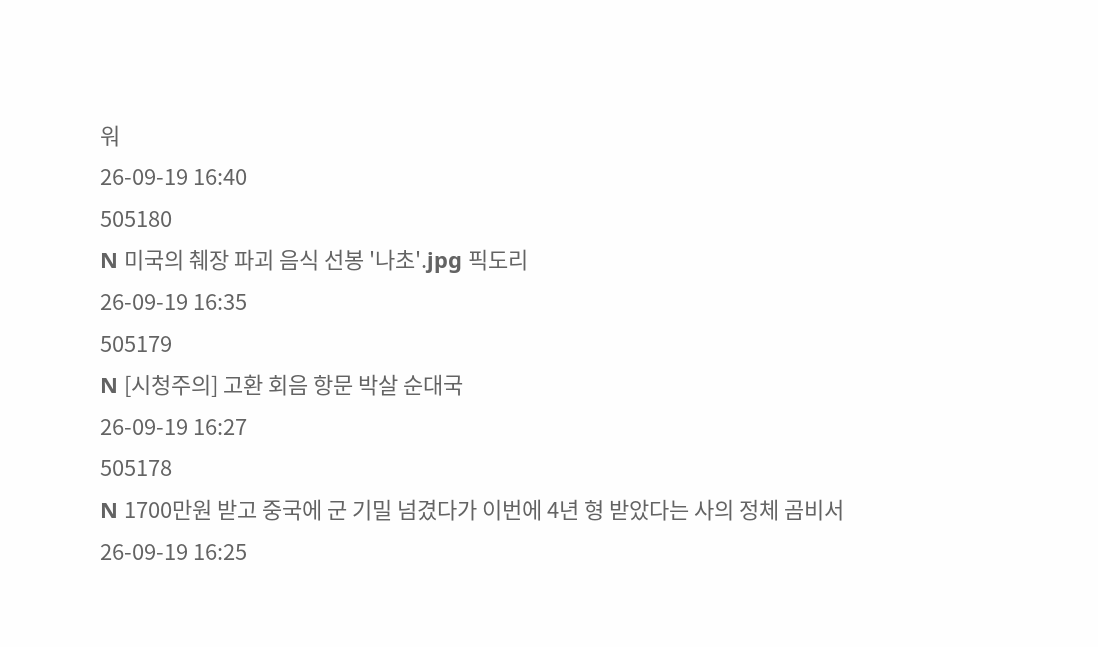워
26-09-19 16:40
505180
N 미국의 췌장 파괴 음식 선봉 '나초'.jpg 픽도리
26-09-19 16:35
505179
N [시청주의] 고환 회음 항문 박살 순대국
26-09-19 16:27
505178
N 1700만원 받고 중국에 군 기밀 넘겼다가 이번에 4년 형 받았다는 사의 정체 곰비서
26-09-19 16:25